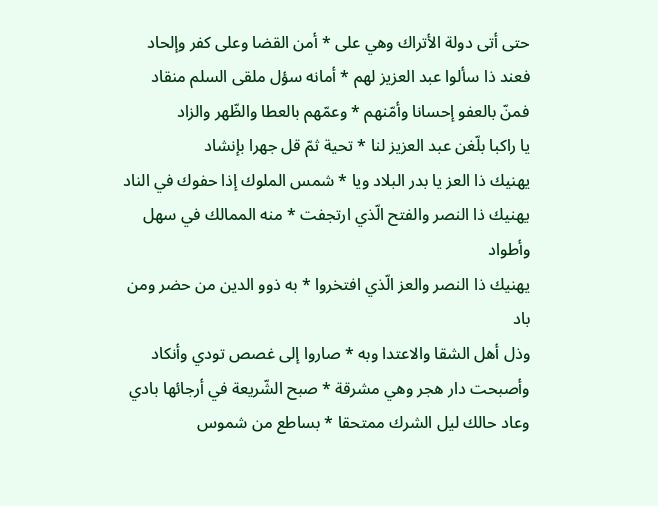حتى أتى دولة الأتراك وهي على * أمن القضا وعلى كفر وإلحاد
فعند ذا سألوا عبد العزيز لهم * أمانه سؤل ملقى السلم منقاد
فمنّ بالعفو إحسانا وأمّنهم * وعمّهم بالعطا والظّهر والزاد
يا راكبا بلّغن عبد العزيز لنا * تحية ثمّ قل جهرا بإنشاد
يهنيك ذا العز يا بدر البلاد ويا * شمس الملوك إذا حفوك في الناد
يهنيك ذا النصر والفتح الّذي ارتجفت * منه الممالك في سهل وأطواد
يهنيك ذا النصر والعز الّذي افتخروا * به ذوو الدين من حضر ومن باد
وذل أهل الشقا والاعتدا وبه * صاروا إلى غصص تودي وأنكاد
وأصبحت دار هجر وهي مشرقة * صبح الشّريعة في أرجائها بادي
وعاد حالك ليل الشرك ممتحقا * بساطع من شموس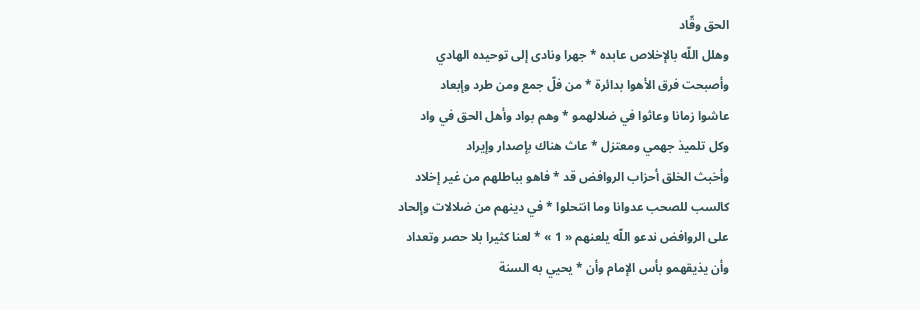الحق وقّاد
وهلل اللّه بالإخلاص عابده * جهرا ونادى إلى توحيده الهادي
وأصبحت فرق الأهوا بدائرة * من فلّ جمع ومن طرد وإبعاد
عاشوا زمانا وعاثوا في ضلالهمو * وهم بواد وأهل الحق في واد
وكل تلميذ جهمي ومعتزل * عاث هناك بإصدار وإيراد
وأخبث الخلق أحزاب الروافض قد * فاهو بباطلهم من غير إخلاد
كالسب للصحب عدوانا وما انتحلوا * في دينهم من ضلالات وإلحاد
على الروافض ندعو اللّه يلعنهم « 1 » * لعنا كثيرا بلا حصر وتعداد
وأن يذيقهمو بأس الإمام وأن * يحيي به السنة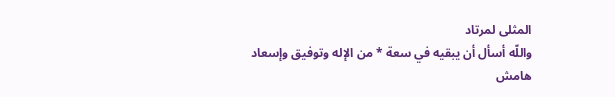المثلى لمرتاد
واللّه أسأل أن يبقيه في سعة * من الإله وتوفيق وإسعاد
هامش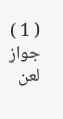( 1 ) جواز لعن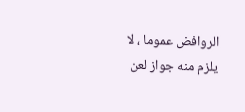الروافض عموما ، لا يلزم منه جواز لعن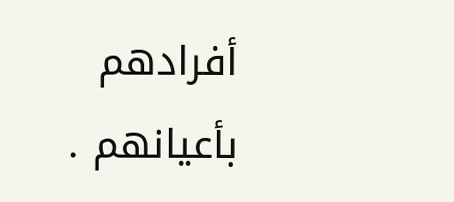أفرادهم بأعيانهم .